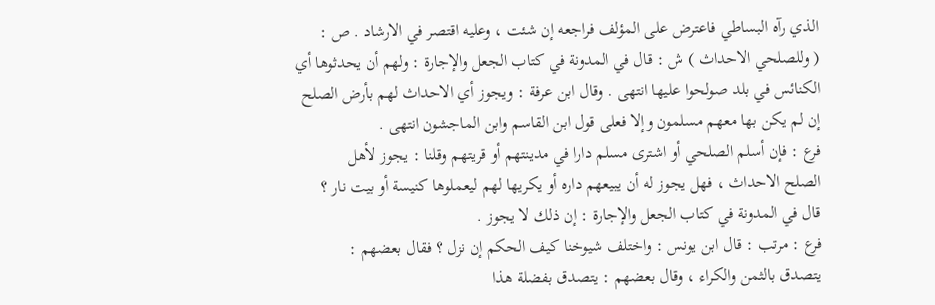الذي رآه البساطي فاعترض على المؤلف فراجعه إن شئت ، وعليه اقتصر في الارشاد . ص :
( وللصلحي الاحداث ) ش : قال في المدونة في كتاب الجعل والإجارة : ولهم أن يحدثوها أي
الكنائس في بلد صولحوا عليها انتهى . وقال ابن عرفة : ويجوز أي الاحداث لهم بأرض الصلح
إن لم يكن بها معهم مسلمون وإلا فعلى قول ابن القاسم وابن الماجشون انتهى .
فرع : فإن أسلم الصلحي أو اشترى مسلم دارا في مدينتهم أو قريتهم وقلنا : يجوز لأهل
الصلح الاحداث ، فهل يجوز له أن يبيعهم داره أو يكريها لهم ليعملوها كنيسة أو بيت نار ؟
قال في المدونة في كتاب الجعل والإجارة : إن ذلك لا يجوز .
فرع : مرتب : قال ابن يونس : واختلف شيوخنا كيف الحكم إن نزل ؟ فقال بعضهم :
يتصدق بالثمن والكراء ، وقال بعضهم : يتصدق بفضلة هذا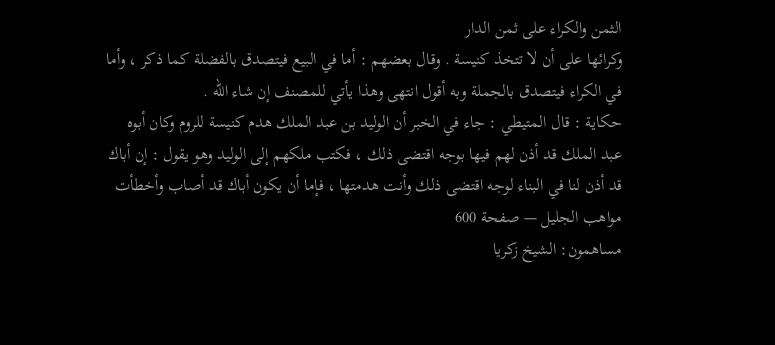الثمن والكراء على ثمن الدار
وكرائها على أن لا تتخذ كنيسة . وقال بعضهم : أما في البيع فيتصدق بالفضلة كما ذكر ، وأما
في الكراء فيتصدق بالجملة وبه أقول انتهى وهذا يأتي للمصنف إن شاء الله .
حكاية : قال المتيطي : جاء في الخبر أن الوليد بن عبد الملك هدم كنيسة للروم وكان أبوه
عبد الملك قد أذن لهم فيها بوجه اقتضى ذلك ، فكتب ملكهم إلى الوليد وهو يقول : إن أباك
قد أذن لنا في البناء لوجه اقتضى ذلك وأنت هدمتها ، فإما أن يكون أباك قد أصاب وأخطأت
مواهب الجليل — صفحة 600
مساهمون: الشيخ زكريا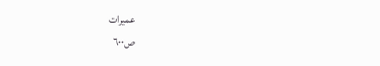عميرات
ص٦٠٠